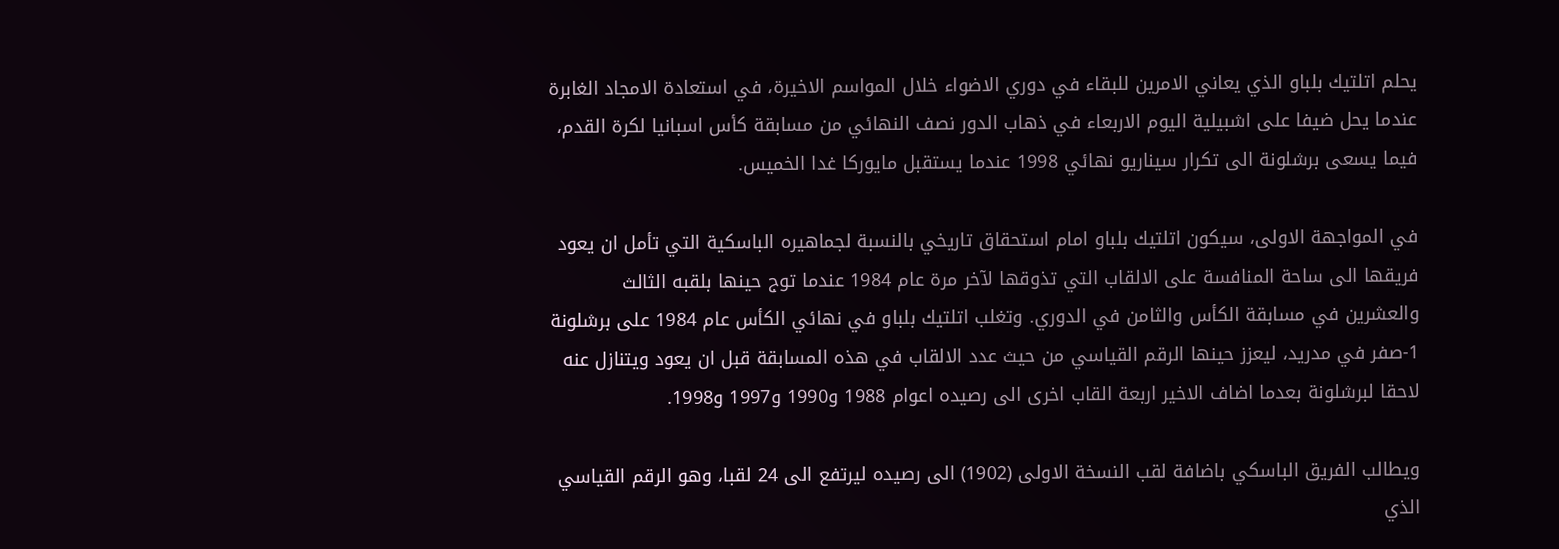يحلم اتلتيك بلباو الذي يعاني الامرين للبقاء في دوري الاضواء خلال المواسم الاخيرة، في استعادة الامجاد الغابرة عندما يحل ضيفا على اشبيلية اليوم الاربعاء في ذهاب الدور نصف النهائي من مسابقة كأس اسبانيا لكرة القدم، فيما يسعى برشلونة الى تكرار سيناريو نهائي 1998 عندما يستقبل مايوركا غدا الخميس.

في المواجهة الاولى، سيكون اتلتيك بلباو امام استحقاق تاريخي بالنسبة لجماهيره الباسكية التي تأمل ان يعود فريقها الى ساحة المنافسة على الالقاب التي تذوقها لآخر مرة عام 1984 عندما توج حينها بلقبه الثالث والعشرين في مسابقة الكأس والثامن في الدوري. وتغلب اتلتيك بلباو في نهائي الكأس عام 1984 على برشلونة 1-صفر في مدريد، ليعزز حينها الرقم القياسي من حيث عدد الالقاب في هذه المسابقة قبل ان يعود ويتنازل عنه لاحقا لبرشلونة بعدما اضاف الاخير اربعة القاب اخرى الى رصيده اعوام 1988 و1990 و1997 و1998.

ويطالب الفريق الباسكي باضافة لقب النسخة الاولى (1902) الى رصيده ليرتفع الى 24 لقبا، وهو الرقم القياسي الذي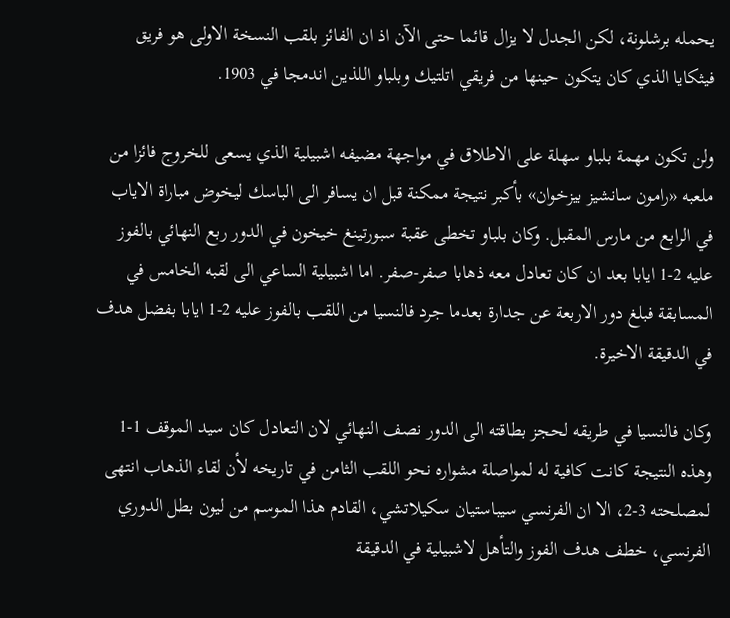يحمله برشلونة، لكن الجدل لا يزال قائما حتى الآن اذ ان الفائز بلقب النسخة الاولى هو فريق فيثكايا الذي كان يتكون حينها من فريقي اتلتيك وبلباو اللذين اندمجا في 1903.

ولن تكون مهمة بلباو سهلة على الاطلاق في مواجهة مضيفه اشبيلية الذي يسعى للخروج فائزا من ملعبه «رامون سانشيز بيزخوان» بأكبر نتيجة ممكنة قبل ان يسافر الى الباسك ليخوض مباراة الاياب في الرابع من مارس المقبل. وكان بلباو تخطى عقبة سبورتينغ خيخون في الدور ربع النهائي بالفوز عليه 2-1 ايابا بعد ان كان تعادل معه ذهابا صفر-صفر. اما اشبيلية الساعي الى لقبه الخامس في المسابقة فبلغ دور الاربعة عن جدارة بعدما جرد فالنسيا من اللقب بالفوز عليه 2-1 ايابا بفضل هدف في الدقيقة الاخيرة.

وكان فالنسيا في طريقه لحجز بطاقته الى الدور نصف النهائي لان التعادل كان سيد الموقف 1-1 وهذه النتيجة كانت كافية له لمواصلة مشواره نحو اللقب الثامن في تاريخه لأن لقاء الذهاب انتهى لمصلحته 3-2، الا ان الفرنسي سيباستيان سكيلاتشي، القادم هذا الموسم من ليون بطل الدوري الفرنسي، خطف هدف الفوز والتأهل لاشبيلية في الدقيقة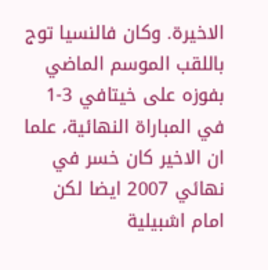الاخيرة. وكان فالنسيا توج باللقب الموسم الماضي بفوزه على خيتافي 3-1 في المباراة النهائية، علما ان الاخير كان خسر في نهائي 2007 ايضا لكن امام اشبيلية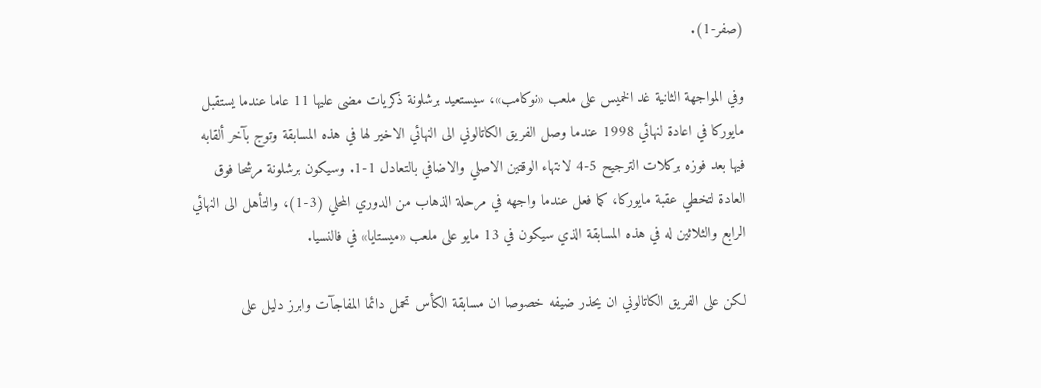(صفر-1).

وفي المواجهة الثانية غد الخميس على ملعب «نوكامب»، سيستعيد برشلونة ذكريات مضى عليها 11 عاما عندما يستقبل مايوركا في اعادة لنهائي 1998 عندما وصل الفريق الكاتالوني الى النهائي الاخير لها في هذه المسابقة وتوج بآخر ألقابه فيها بعد فوزه بركلات الترجيح 5-4 لانتهاء الوقتين الاصلي والاضافي بالتعادل 1-1. وسيكون برشلونة مرشحا فوق العادة لتخطي عقبة مايوركا، كما فعل عندما واجهه في مرحلة الذهاب من الدوري المحلي (3-1)، والتأهل الى النهائي الرابع والثلاثين له في هذه المسابقة الذي سيكون في 13 مايو على ملعب «ميستايا» في فالنسيا.

لكن على الفريق الكاتالوني ان يحذر ضيفه خصوصا ان مسابقة الكأس تحمل دائما المفاجآت وابرز دليل على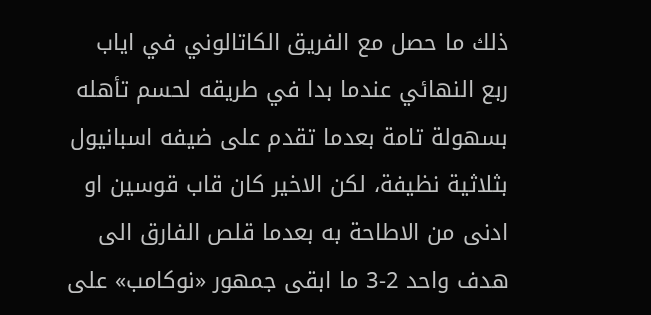ذلك ما حصل مع الفريق الكاتالوني في اياب ربع النهائي عندما بدا في طريقه لحسم تأهله بسهولة تامة بعدما تقدم على ضيفه اسبانيول بثلاثية نظيفة، لكن الاخير كان قاب قوسين او ادنى من الاطاحة به بعدما قلص الفارق الى هدف واحد 2-3 ما ابقى جمهور «نوكامب» على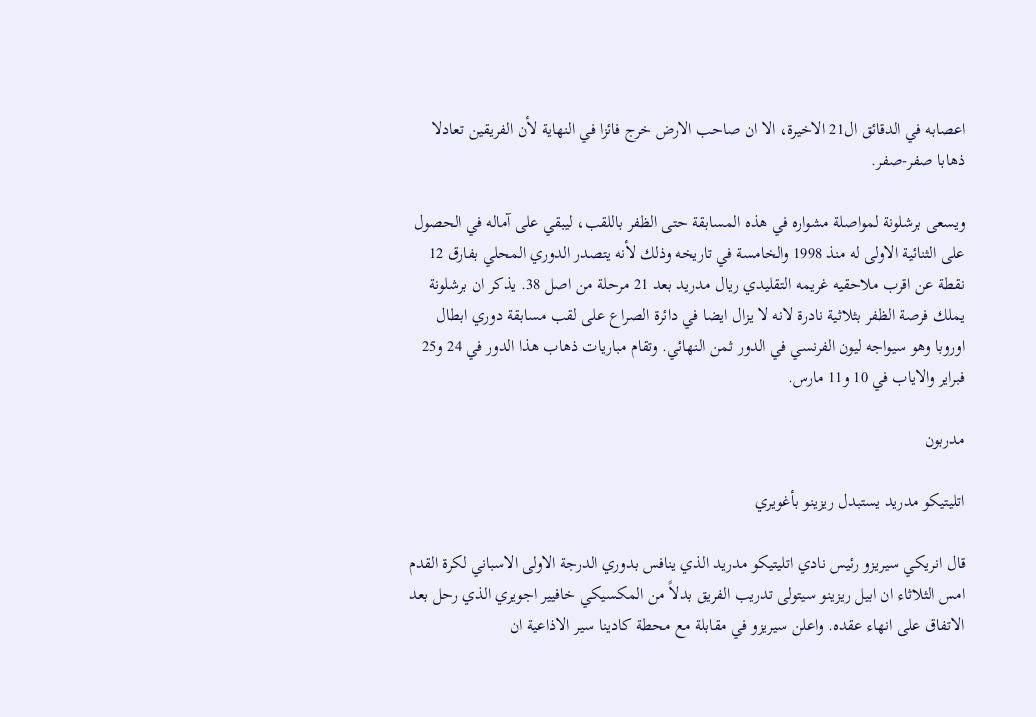اعصابه في الدقائق ال21 الاخيرة، الا ان صاحب الارض خرج فائزا في النهاية لأن الفريقين تعادلا ذهابا صفر-صفر.

ويسعى برشلونة لمواصلة مشواره في هذه المسابقة حتى الظفر باللقب، ليبقي على آماله في الحصول على الثنائية الاولى له منذ 1998 والخامسة في تاريخه وذلك لأنه يتصدر الدوري المحلي بفارق 12 نقطة عن اقرب ملاحقيه غريمه التقليدي ريال مدريد بعد 21 مرحلة من اصل 38. يذكر ان برشلونة يملك فرصة الظفر بثلاثية نادرة لانه لا يزال ايضا في دائرة الصراع على لقب مسابقة دوري ابطال اوروبا وهو سيواجه ليون الفرنسي في الدور ثمن النهائي. وتقام مباريات ذهاب هذا الدور في 24 و25 فبراير والاياب في 10 و11 مارس.

مدربون

اتليتيكو مدريد يستبدل ريزينو بأغويري

قال انريكي سيريزو رئيس نادي اتليتيكو مدريد الذي ينافس بدوري الدرجة الاولى الاسباني لكرة القدم امس الثلاثاء ان ابيل ريزينو سيتولى تدريب الفريق بدلاً من المكسيكي خافيير اجويري الذي رحل بعد الاتفاق على انهاء عقده. واعلن سيريزو في مقابلة مع محطة كادينا سير الاذاعية ان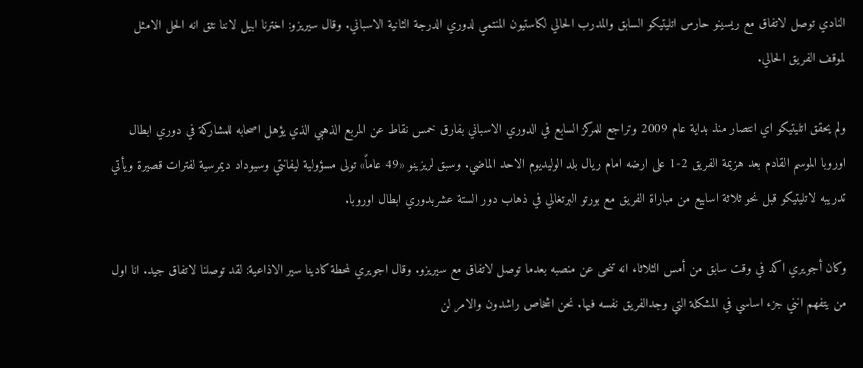النادي توصل لاتفاق مع ريسينو حارس اتليتيكو السابق والمدرب الحالي لكاستيون المنتمي لدوري الدرجة الثانية الاسباني. وقال سيريزو: اخترنا ابيل لاننا نثق انه الحل الامثل لموقف الفريق الحالي.

ولم يحقق اتليتيكو اي انتصار منذ بداية عام 2009 وتراجع للمركز السابع في الدوري الاسباني بفارق خمس نقاط عن المربع الذهبي الذي يؤهل اصحابه للمشاركة في دوري ابطال اوروبا الموسم القادم بعد هزيمة الفريق 2-1 على ارضه امام ريال بلد الوليديوم الاحد الماضي. وسبق لريزينو «49 عاماً» تولى مسؤولية ليفانتي وسيوداد ديمرسية لفترات قصيرة ويأتي تدريبه لاتليتيكو قبل نحو ثلاثة اسابيع من مباراة الفريق مع بورتو البرتغالي في ذهاب دور الستة عشربدوري ابطال اوروبا.

وكان أجويري اكد في وقت سابق من أمس الثلاثاء انه تنحى عن منصبه بعدما توصل لاتفاق مع سيريزو. وقال اجويري لمحطة كادينا سير الاذاعية: لقد توصلنا لاتفاق جيد. انا اول من يتفهم انني جزء اساسي في المشكلة التي وجدالفريق نفسه فيها. نحن اشخاص راشدون والامر لن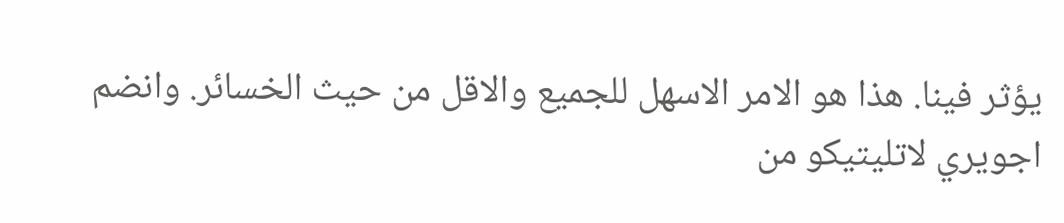يؤثر فينا. هذا هو الامر الاسهل للجميع والاقل من حيث الخسائر. وانضم اجويري لاتليتيكو من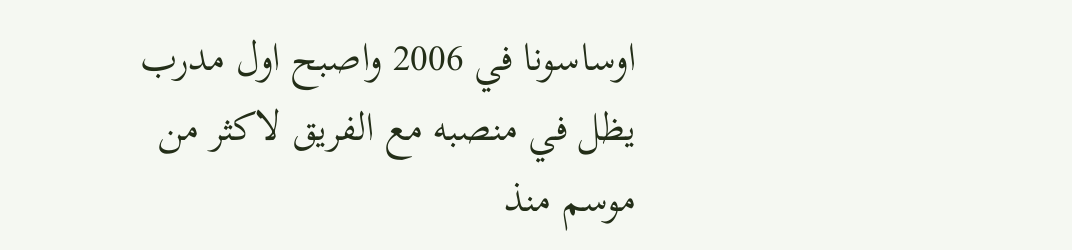اوساسونا في 2006 واصبح اول مدرب يظل في منصبه مع الفريق لاكثر من موسم منذ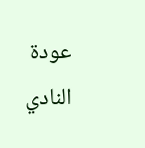عودة النادي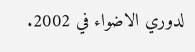لدوري الاضواء في 2002.